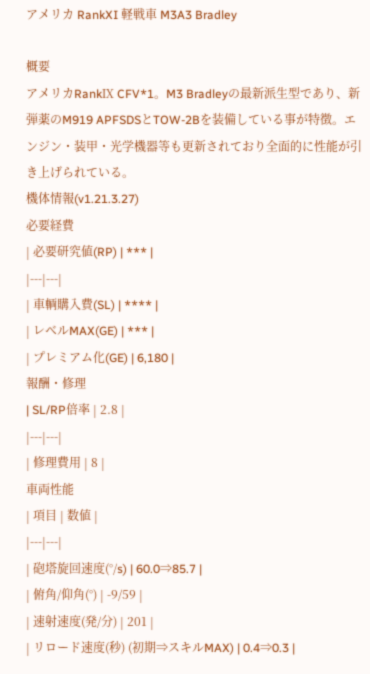アメリカ RankXI 軽戦車 M3A3 Bradley

概要
アメリカRankⅨ CFV*1。M3 Bradleyの最新派生型であり、新弾薬のM919 APFSDSとTOW-2Bを装備している事が特徴。エンジン・装甲・光学機器等も更新されており全面的に性能が引き上げられている。
機体情報(v1.21.3.27)
必要経費
| 必要研究値(RP) | *** |
|---|---|
| 車輌購入費(SL) | **** |
| レベルMAX(GE) | *** |
| プレミアム化(GE) | 6,180 |
報酬・修理
| SL/RP倍率 | 2.8 |
|---|---|
| 修理費用 | 8 |
車両性能
| 項目 | 数値 |
|---|---|
| 砲塔旋回速度(°/s) | 60.0⇒85.7 |
| 俯角/仰角(°) | -9/59 |
| 速射速度(発/分) | 201 |
| リロード速度(秒) (初期⇒スキルMAX) | 0.4⇒0.3 |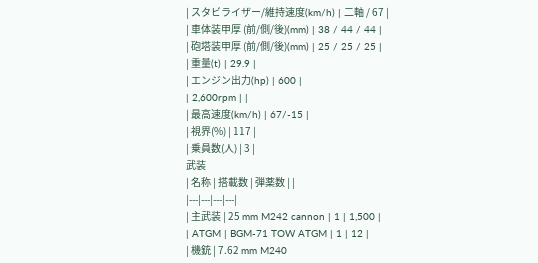| スタビライザー/維持速度(km/h) | 二軸 / 67 |
| 車体装甲厚 (前/側/後)(mm) | 38 / 44 / 44 |
| 砲塔装甲厚 (前/側/後)(mm) | 25 / 25 / 25 |
| 重量(t) | 29.9 |
| エンジン出力(hp) | 600 |
| 2,600rpm | |
| 最高速度(km/h) | 67/-15 |
| 視界(%) | 117 |
| 乗員数(人) | 3 |
武装
| 名称 | 搭載数 | 弾薬数 | |
|---|---|---|---|
| 主武装 | 25 mm M242 cannon | 1 | 1,500 |
| ATGM | BGM-71 TOW ATGM | 1 | 12 |
| 機銃 | 7.62 mm M240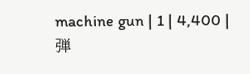machine gun | 1 | 4,400 |
弾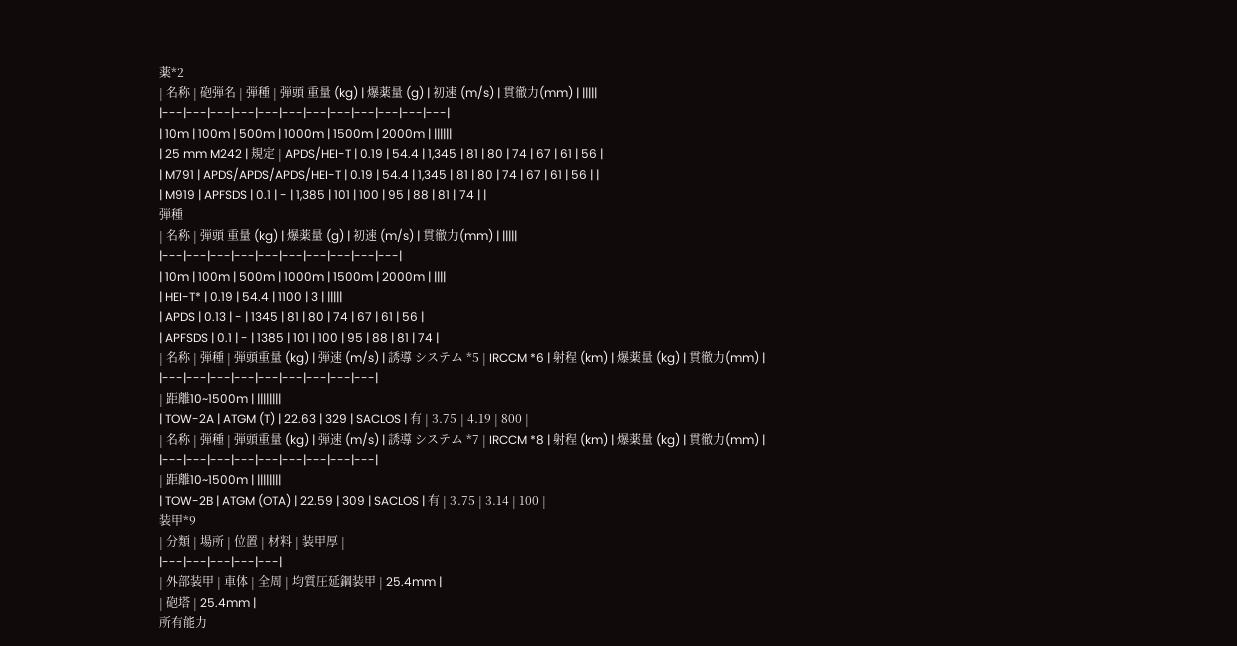薬*2
| 名称 | 砲弾名 | 弾種 | 弾頭 重量 (kg) | 爆薬量 (g) | 初速 (m/s) | 貫徹力(mm) | |||||
|---|---|---|---|---|---|---|---|---|---|---|---|
| 10m | 100m | 500m | 1000m | 1500m | 2000m | ||||||
| 25 mm M242 | 規定 | APDS/HEI-T | 0.19 | 54.4 | 1,345 | 81 | 80 | 74 | 67 | 61 | 56 |
| M791 | APDS/APDS/APDS/HEI-T | 0.19 | 54.4 | 1,345 | 81 | 80 | 74 | 67 | 61 | 56 | |
| M919 | APFSDS | 0.1 | - | 1,385 | 101 | 100 | 95 | 88 | 81 | 74 | |
弾種
| 名称 | 弾頭 重量 (kg) | 爆薬量 (g) | 初速 (m/s) | 貫徹力(mm) | |||||
|---|---|---|---|---|---|---|---|---|---|
| 10m | 100m | 500m | 1000m | 1500m | 2000m | ||||
| HEI-T* | 0.19 | 54.4 | 1100 | 3 | |||||
| APDS | 0.13 | - | 1345 | 81 | 80 | 74 | 67 | 61 | 56 |
| APFSDS | 0.1 | - | 1385 | 101 | 100 | 95 | 88 | 81 | 74 |
| 名称 | 弾種 | 弾頭重量 (kg) | 弾速 (m/s) | 誘導 システム *5 | IRCCM *6 | 射程 (km) | 爆薬量 (kg) | 貫徹力(mm) |
|---|---|---|---|---|---|---|---|---|
| 距離10~1500m | ||||||||
| TOW-2A | ATGM (T) | 22.63 | 329 | SACLOS | 有 | 3.75 | 4.19 | 800 |
| 名称 | 弾種 | 弾頭重量 (kg) | 弾速 (m/s) | 誘導 システム *7 | IRCCM *8 | 射程 (km) | 爆薬量 (kg) | 貫徹力(mm) |
|---|---|---|---|---|---|---|---|---|
| 距離10~1500m | ||||||||
| TOW-2B | ATGM (OTA) | 22.59 | 309 | SACLOS | 有 | 3.75 | 3.14 | 100 |
装甲*9
| 分類 | 場所 | 位置 | 材料 | 装甲厚 |
|---|---|---|---|---|
| 外部装甲 | 車体 | 全周 | 均質圧延鋼装甲 | 25.4mm |
| 砲塔 | 25.4mm |
所有能力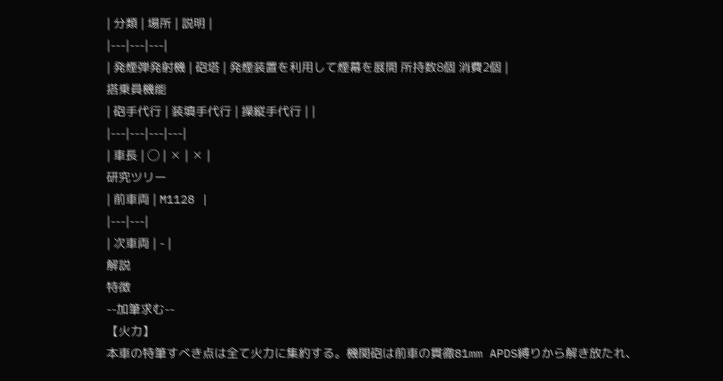| 分類 | 場所 | 説明 |
|---|---|---|
| 発煙弾発射機 | 砲塔 | 発煙装置を利用して煙幕を展開 所持数8個 消費2個 |
搭乗員機能
| 砲手代行 | 装填手代行 | 操縦手代行 | |
|---|---|---|---|
| 車長 | ◯ | ✕ | ✕ |
研究ツリー
| 前車両 | M1128 |
|---|---|
| 次車両 | - |
解説
特徴
--加筆求む--
【火力】
本車の特筆すべき点は全て火力に集約する。機関砲は前車の貫徹81mm APDS縛りから解き放たれ、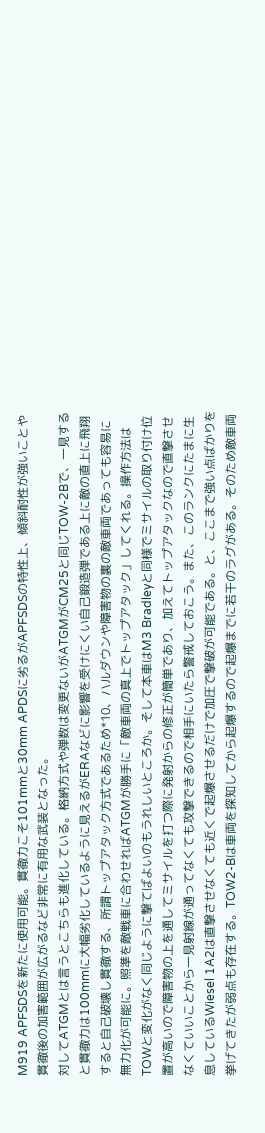M919 APFSDSを新たに使用可能。貫徹力こそ101mmと30mm APDSに劣るがAPFSDSの特性上、傾斜耐性が強いことや貫徹後の加害範囲が広がるなど非常に有用な武装となった。
対してATGMとは言うとこちらも進化している。格納方式や弾数は変更ないがATGMがCM25と同じTOW-2Bで、一見すると貫徹力は100mmに大幅劣化しているように見えるがERAなどに影響を受けにくい自己鍛造弾である上に敵の直上に飛翔すると自己破壊し貫徹する、所謂トップアタック方式であるため*10、ハルダウンや障害物の裏の敵車両であっても容易に無力化が可能に。照準を敵戦車に合わせればATGMが勝手に「敵車両の真上でトップアタック」してくれる。操作方法はTOWと変化がなく同じように撃てばよいのもうれしいところか。そして本車はM3 Bradleyと同様でミサイルの取り付け位置が高いので障害物の上を通してミサイルを打つ際に発射からの修正が簡単であり、加えてトップアタックなので直撃させなくていいことから一見射線が通ってなくても攻撃できるので相手にいたら警戒しておこう。また、このランクにたまに生息しているWiesel 1A2は直撃させなくても近くで起爆させるだけで加圧で撃破が可能である。と、ここまで強い点ばかりを挙げてきたが弱点も存在する。TOW2-Bは車両を探知してから起爆するので起爆までに若干のラグがある。そのため敵車両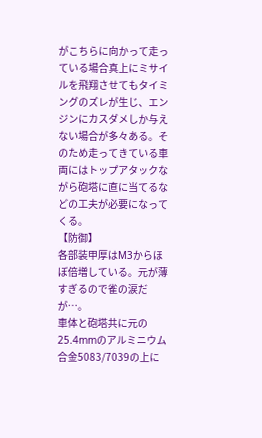がこちらに向かって走っている場合真上にミサイルを飛翔させてもタイミングのズレが生じ、エンジンにカスダメしか与えない場合が多々ある。そのため走ってきている車両にはトップアタックながら砲塔に直に当てるなどの工夫が必要になってくる。
【防御】
各部装甲厚はM3からほぼ倍増している。元が薄すぎるので雀の涙だが…。
車体と砲塔共に元の25.4mmのアルミニウム合金5083/7039の上に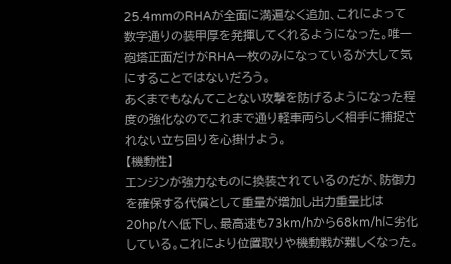25.4mmのRHAが全面に満遍なく追加、これによって数字通りの装甲厚を発揮してくれるようになった。唯一砲塔正面だけがRHA一枚のみになっているが大して気にすることではないだろう。
あくまでもなんてことない攻撃を防げるようになった程度の強化なのでこれまで通り軽車両らしく相手に捕捉されない立ち回りを心掛けよう。
【機動性】
エンジンが強力なものに換装されているのだが、防御力を確保する代償として重量が増加し出力重量比は20hp/tへ低下し、最高速も73km/hから68km/hに劣化している。これにより位置取りや機動戦が難しくなった。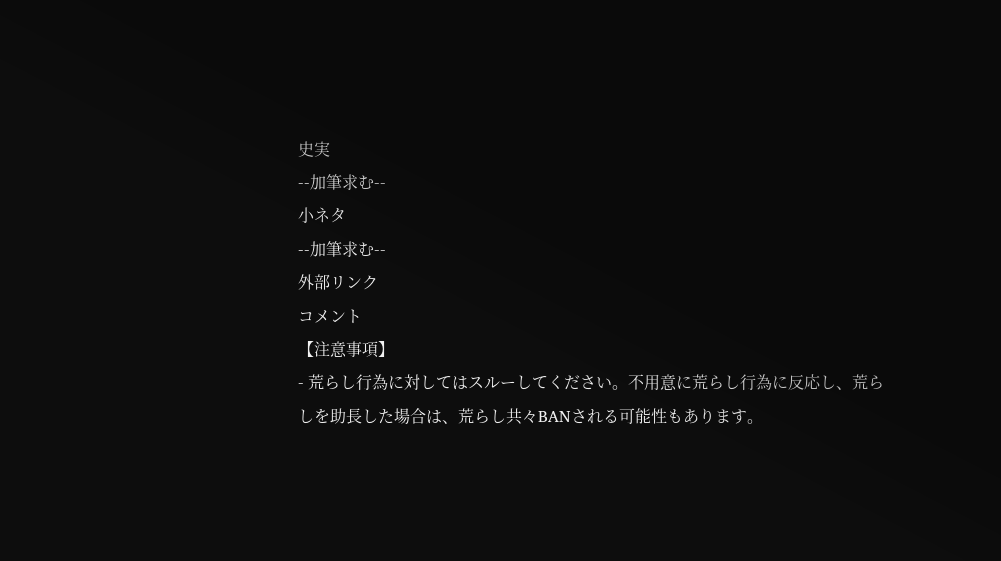史実
--加筆求む--
小ネタ
--加筆求む--
外部リンク
コメント
【注意事項】
- 荒らし行為に対してはスルーしてください。不用意に荒らし行為に反応し、荒らしを助長した場合は、荒らし共々BANされる可能性もあります。